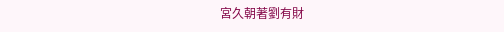宮久朝著劉有財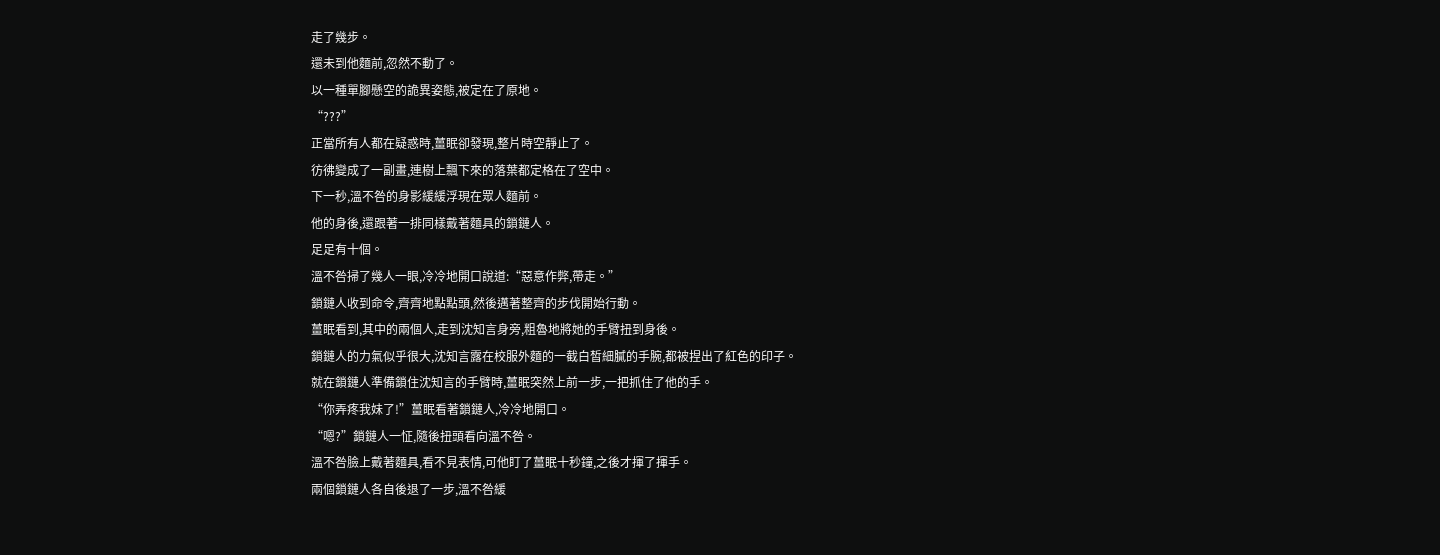走了幾步。
還未到他麵前,忽然不動了。
以一種單腳懸空的詭異姿態,被定在了原地。
“???”
正當所有人都在疑惑時,薑眠卻發現,整片時空靜止了。
彷彿變成了一副畫,連樹上飄下來的落葉都定格在了空中。
下一秒,溫不咎的身影緩緩浮現在眾人麵前。
他的身後,還跟著一排同樣戴著麵具的鎖鏈人。
足足有十個。
溫不咎掃了幾人一眼,冷冷地開口說道:“惡意作弊,帶走。”
鎖鏈人收到命令,齊齊地點點頭,然後邁著整齊的步伐開始行動。
薑眠看到,其中的兩個人,走到沈知言身旁,粗魯地將她的手臂扭到身後。
鎖鏈人的力氣似乎很大,沈知言露在校服外麵的一截白皙細膩的手腕,都被捏出了紅色的印子。
就在鎖鏈人準備鎖住沈知言的手臂時,薑眠突然上前一步,一把抓住了他的手。
“你弄疼我妹了!”薑眠看著鎖鏈人,冷冷地開口。
“嗯?”鎖鏈人一怔,隨後扭頭看向溫不咎。
溫不咎臉上戴著麵具,看不見表情,可他盯了薑眠十秒鐘,之後才揮了揮手。
兩個鎖鏈人各自後退了一步,溫不咎緩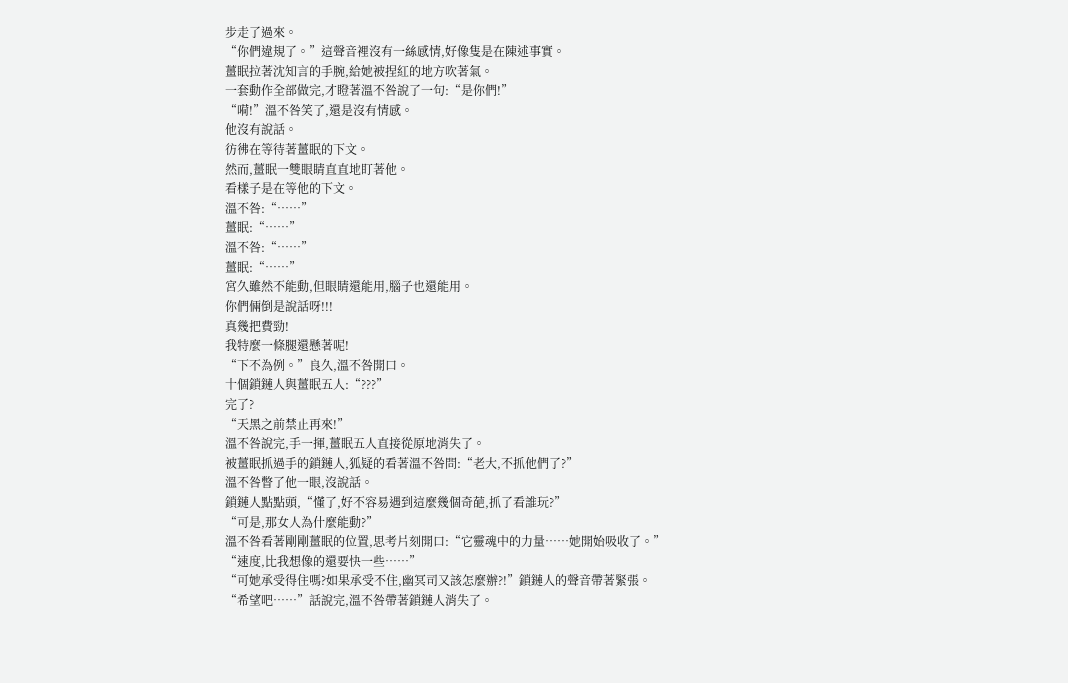步走了過來。
“你們違規了。”這聲音裡沒有一絲感情,好像隻是在陳述事實。
薑眠拉著沈知言的手腕,給她被捏紅的地方吹著氣。
一套動作全部做完,才瞪著溫不咎說了一句:“是你們!”
“嗬!”溫不咎笑了,還是沒有情感。
他沒有說話。
彷彿在等待著薑眠的下文。
然而,薑眠一雙眼睛直直地盯著他。
看樣子是在等他的下文。
溫不咎:“……”
薑眠:“……”
溫不咎:“……”
薑眠:“……”
宮久雖然不能動,但眼睛還能用,腦子也還能用。
你們倆倒是說話呀!!!
真幾把費勁!
我特麼一條腿還懸著呢!
“下不為例。”良久,溫不咎開口。
十個鎖鏈人與薑眠五人:“???”
完了?
“天黑之前禁止再來!”
溫不咎說完,手一揮,薑眠五人直接從原地消失了。
被薑眠抓過手的鎖鏈人,狐疑的看著溫不咎問:“老大,不抓他們了?”
溫不咎瞥了他一眼,沒說話。
鎖鏈人點點頭,“懂了,好不容易遇到這麼幾個奇葩,抓了看誰玩?”
“可是,那女人為什麼能動?”
溫不咎看著剛剛薑眠的位置,思考片刻開口:“它靈魂中的力量……她開始吸收了。”
“速度,比我想像的還要快一些……”
“可她承受得住嗎?如果承受不住,幽冥司又該怎麼辦?!”鎖鏈人的聲音帶著緊張。
“希望吧……”話說完,溫不咎帶著鎖鏈人消失了。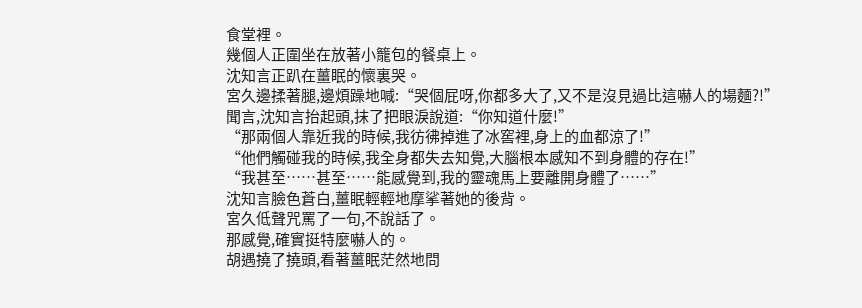食堂裡。
幾個人正圍坐在放著小籠包的餐桌上。
沈知言正趴在薑眠的懷裏哭。
宮久邊揉著腿,邊煩躁地喊:“哭個屁呀,你都多大了,又不是沒見過比這嚇人的場麵?!”
聞言,沈知言抬起頭,抹了把眼淚說道:“你知道什麼!”
“那兩個人靠近我的時候,我彷彿掉進了冰窖裡,身上的血都涼了!”
“他們觸碰我的時候,我全身都失去知覺,大腦根本感知不到身體的存在!”
“我甚至……甚至……能感覺到,我的靈魂馬上要離開身體了……”
沈知言臉色蒼白,薑眠輕輕地摩挲著她的後背。
宮久低聲咒罵了一句,不說話了。
那感覺,確實挺特麼嚇人的。
胡遇撓了撓頭,看著薑眠茫然地問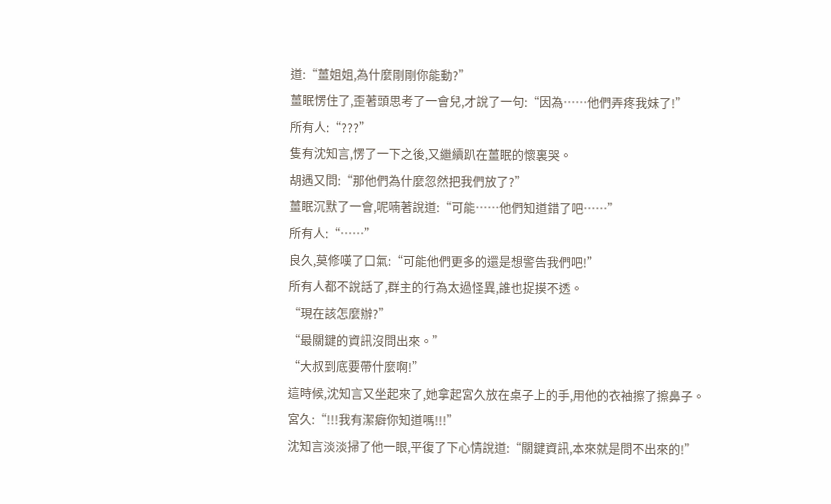道:“薑姐姐,為什麼剛剛你能動?”
薑眠愣住了,歪著頭思考了一會兒,才說了一句:“因為……他們弄疼我妹了!”
所有人:“???”
隻有沈知言,愣了一下之後,又繼續趴在薑眠的懷裏哭。
胡遇又問:“那他們為什麼忽然把我們放了?”
薑眠沉默了一會,呢喃著說道:“可能……他們知道錯了吧……”
所有人:“……”
良久,莫修嘆了口氣:“可能他們更多的還是想警告我們吧!”
所有人都不說話了,群主的行為太過怪異,誰也捉摸不透。
“現在該怎麼辦?”
“最關鍵的資訊沒問出來。”
“大叔到底要帶什麼啊!”
這時候,沈知言又坐起來了,她拿起宮久放在桌子上的手,用他的衣袖擦了擦鼻子。
宮久:“!!!我有潔癖你知道嗎!!!”
沈知言淡淡掃了他一眼,平復了下心情說道:“關鍵資訊,本來就是問不出來的!”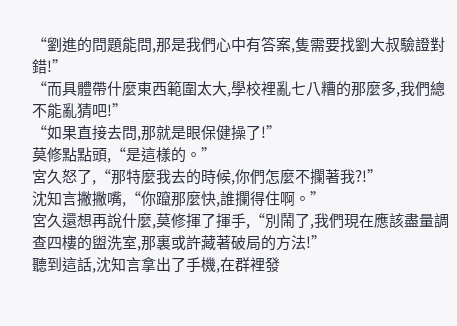“劉進的問題能問,那是我們心中有答案,隻需要找劉大叔驗證對錯!”
“而具體帶什麼東西範圍太大,學校裡亂七八糟的那麼多,我們總不能亂猜吧!”
“如果直接去問,那就是眼保健操了!”
莫修點點頭,“是這樣的。”
宮久怒了,“那特麼我去的時候,你們怎麼不攔著我?!”
沈知言撇撇嘴,“你躥那麼快,誰攔得住啊。”
宮久還想再說什麼,莫修揮了揮手,“別鬧了,我們現在應該盡量調查四樓的盥洗室,那裏或許藏著破局的方法!”
聽到這話,沈知言拿出了手機,在群裡發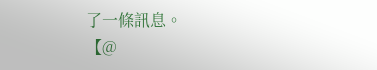了一條訊息。
【@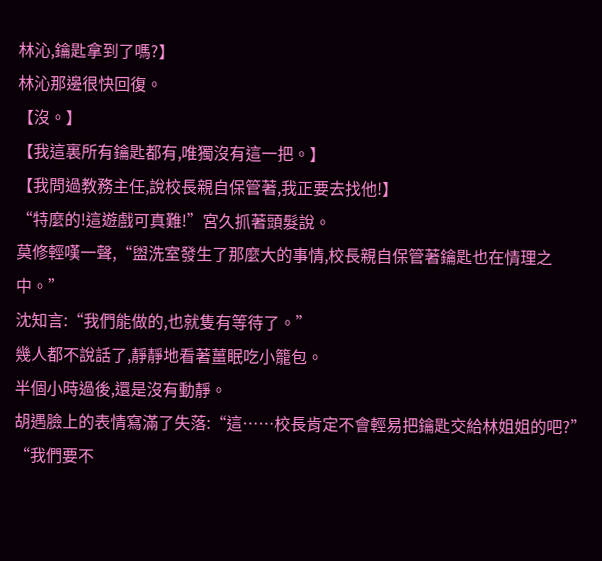林沁,鑰匙拿到了嗎?】
林沁那邊很快回復。
【沒。】
【我這裏所有鑰匙都有,唯獨沒有這一把。】
【我問過教務主任,說校長親自保管著,我正要去找他!】
“特麼的!這遊戲可真難!”宮久抓著頭髮說。
莫修輕嘆一聲,“盥洗室發生了那麼大的事情,校長親自保管著鑰匙也在情理之中。”
沈知言:“我們能做的,也就隻有等待了。”
幾人都不說話了,靜靜地看著薑眠吃小籠包。
半個小時過後,還是沒有動靜。
胡遇臉上的表情寫滿了失落:“這……校長肯定不會輕易把鑰匙交給林姐姐的吧?”
“我們要不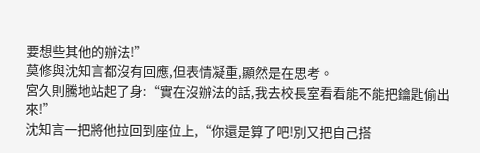要想些其他的辦法!”
莫修與沈知言都沒有回應,但表情凝重,顯然是在思考。
宮久則騰地站起了身:“實在沒辦法的話,我去校長室看看能不能把鑰匙偷出來!”
沈知言一把將他拉回到座位上,“你還是算了吧!別又把自己搭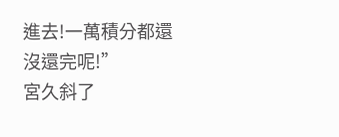進去!一萬積分都還沒還完呢!”
宮久斜了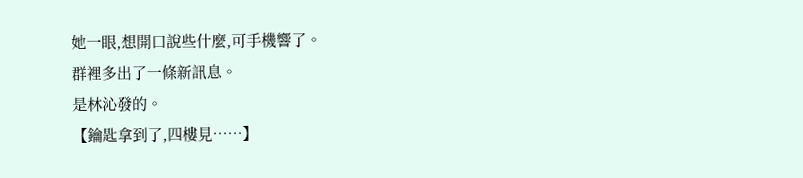她一眼,想開口說些什麼,可手機響了。
群裡多出了一條新訊息。
是林沁發的。
【鑰匙拿到了,四樓見……】